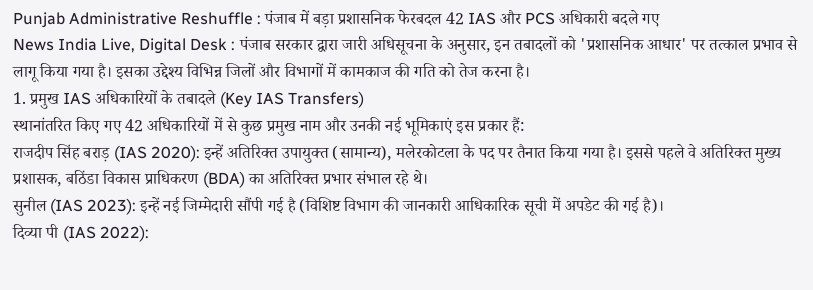Punjab Administrative Reshuffle : पंजाब में बड़ा प्रशासनिक फेरबदल 42 IAS और PCS अधिकारी बदले गए
News India Live, Digital Desk : पंजाब सरकार द्वारा जारी अधिसूचना के अनुसार, इन तबादलों को 'प्रशासनिक आधार' पर तत्काल प्रभाव से लागू किया गया है। इसका उद्देश्य विभिन्न जिलों और विभागों में कामकाज की गति को तेज करना है।
1. प्रमुख IAS अधिकारियों के तबादले (Key IAS Transfers)
स्थानांतरित किए गए 42 अधिकारियों में से कुछ प्रमुख नाम और उनकी नई भूमिकाएं इस प्रकार हैं:
राजदीप सिंह बराड़ (IAS 2020): इन्हें अतिरिक्त उपायुक्त (सामान्य), मलेरकोटला के पद पर तैनात किया गया है। इससे पहले वे अतिरिक्त मुख्य प्रशासक, बठिंडा विकास प्राधिकरण (BDA) का अतिरिक्त प्रभार संभाल रहे थे।
सुनील (IAS 2023): इन्हें नई जिम्मेदारी सौंपी गई है (विशिष्ट विभाग की जानकारी आधिकारिक सूची में अपडेट की गई है)।
दिव्या पी (IAS 2022):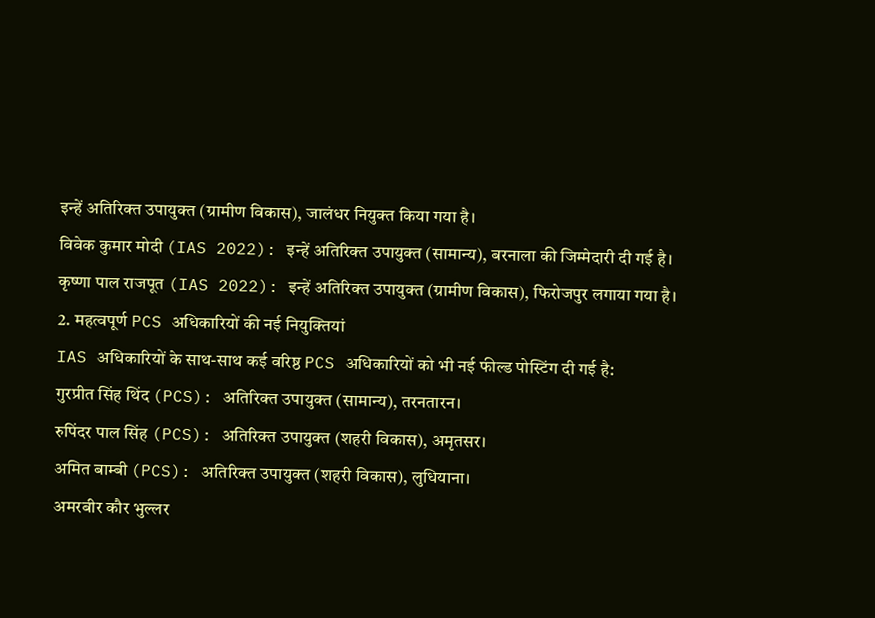इन्हें अतिरिक्त उपायुक्त (ग्रामीण विकास), जालंधर नियुक्त किया गया है।
विवेक कुमार मोदी (IAS 2022): इन्हें अतिरिक्त उपायुक्त (सामान्य), बरनाला की जिम्मेदारी दी गई है।
कृष्णा पाल राजपूत (IAS 2022): इन्हें अतिरिक्त उपायुक्त (ग्रामीण विकास), फिरोजपुर लगाया गया है।
2. महत्वपूर्ण PCS अधिकारियों की नई नियुक्तियां
IAS अधिकारियों के साथ-साथ कई वरिष्ठ PCS अधिकारियों को भी नई फील्ड पोस्टिंग दी गई है:
गुरप्रीत सिंह थिंद (PCS): अतिरिक्त उपायुक्त (सामान्य), तरनतारन।
रुपिंदर पाल सिंह (PCS): अतिरिक्त उपायुक्त (शहरी विकास), अमृतसर।
अमित बाम्बी (PCS): अतिरिक्त उपायुक्त (शहरी विकास), लुधियाना।
अमरबीर कौर भुल्लर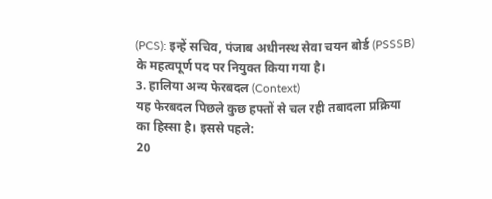(PCS): इन्हें सचिव, पंजाब अधीनस्थ सेवा चयन बोर्ड (PSSSB) के महत्वपूर्ण पद पर नियुक्त किया गया है।
3. हालिया अन्य फेरबदल (Context)
यह फेरबदल पिछले कुछ हफ्तों से चल रही तबादला प्रक्रिया का हिस्सा है। इससे पहले:
20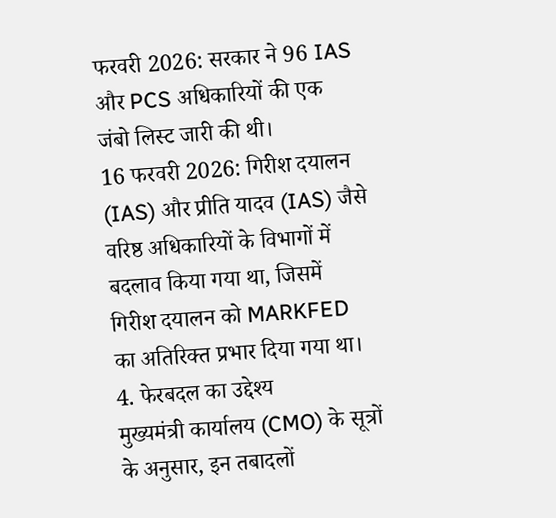फरवरी 2026: सरकार ने 96 IAS और PCS अधिकारियों की एक जंबो लिस्ट जारी की थी।
16 फरवरी 2026: गिरीश दयालन (IAS) और प्रीति यादव (IAS) जैसे वरिष्ठ अधिकारियों के विभागों में बदलाव किया गया था, जिसमें गिरीश दयालन को MARKFED का अतिरिक्त प्रभार दिया गया था।
4. फेरबदल का उद्देश्य
मुख्यमंत्री कार्यालय (CMO) के सूत्रों के अनुसार, इन तबादलों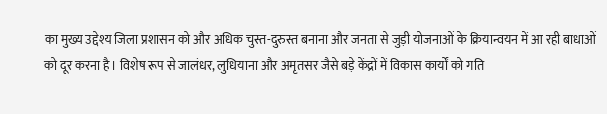का मुख्य उद्देश्य जिला प्रशासन को और अधिक चुस्त-दुरुस्त बनाना और जनता से जुड़ी योजनाओं के क्रियान्वयन में आ रही बाधाओं को दूर करना है। विशेष रूप से जालंधर, लुधियाना और अमृतसर जैसे बड़े केंद्रों में विकास कार्यों को गति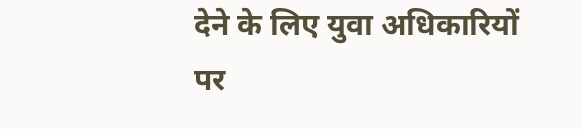देने के लिए युवा अधिकारियों पर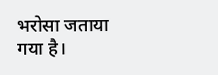भरोसा जताया गया है।